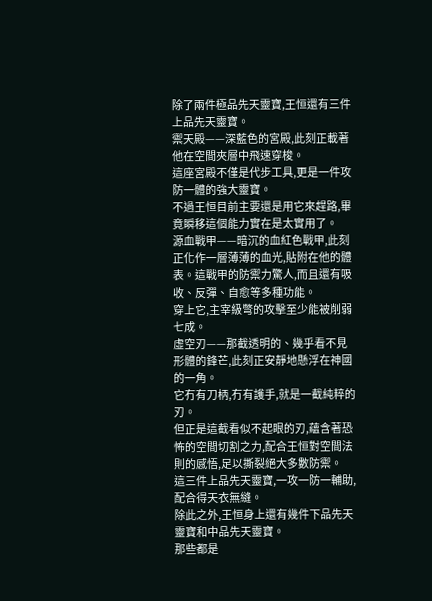除了兩件極品先天靈寶,王恒還有三件上品先天靈寶。
禦天殿——深藍色的宮殿,此刻正載著他在空間夾層中飛速穿梭。
這座宮殿不僅是代步工具,更是一件攻防一體的強大靈寶。
不過王恒目前主要還是用它來趕路,畢竟瞬移這個能力實在是太實用了。
源血戰甲——暗沉的血紅色戰甲,此刻正化作一層薄薄的血光,貼附在他的體表。這戰甲的防禦力驚人,而且還有吸收、反彈、自愈等多種功能。
穿上它,主宰級彆的攻擊至少能被削弱七成。
虛空刃——那截透明的、幾乎看不見形體的鋒芒,此刻正安靜地懸浮在神國的一角。
它冇有刀柄,冇有護手,就是一截純粹的刃。
但正是這截看似不起眼的刃,蘊含著恐怖的空間切割之力,配合王恒對空間法則的感悟,足以撕裂絕大多數防禦。
這三件上品先天靈寶,一攻一防一輔助,配合得天衣無縫。
除此之外,王恒身上還有幾件下品先天靈寶和中品先天靈寶。
那些都是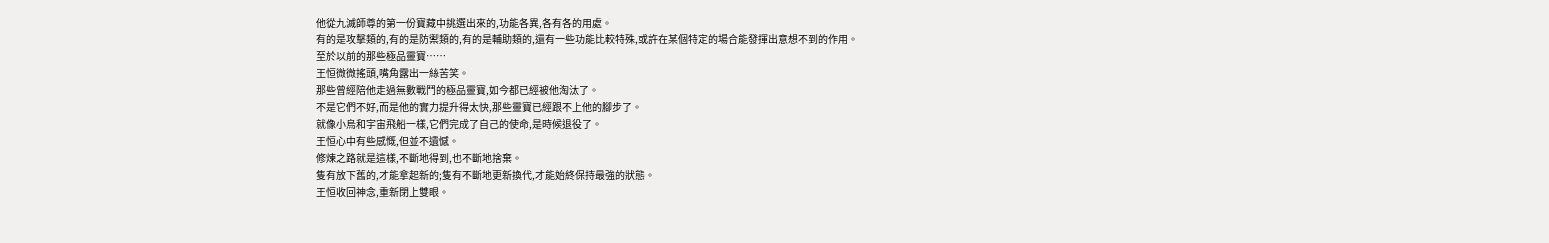他從九滅師尊的第一份寶藏中挑選出來的,功能各異,各有各的用處。
有的是攻擊類的,有的是防禦類的,有的是輔助類的,還有一些功能比較特殊,或許在某個特定的場合能發揮出意想不到的作用。
至於以前的那些極品靈寶……
王恒微微搖頭,嘴角露出一絲苦笑。
那些曾經陪他走過無數戰鬥的極品靈寶,如今都已經被他淘汰了。
不是它們不好,而是他的實力提升得太快,那些靈寶已經跟不上他的腳步了。
就像小烏和宇宙飛船一樣,它們完成了自己的使命,是時候退役了。
王恒心中有些感慨,但並不遺憾。
修煉之路就是這樣,不斷地得到,也不斷地捨棄。
隻有放下舊的,才能拿起新的;隻有不斷地更新換代,才能始終保持最強的狀態。
王恒收回神念,重新閉上雙眼。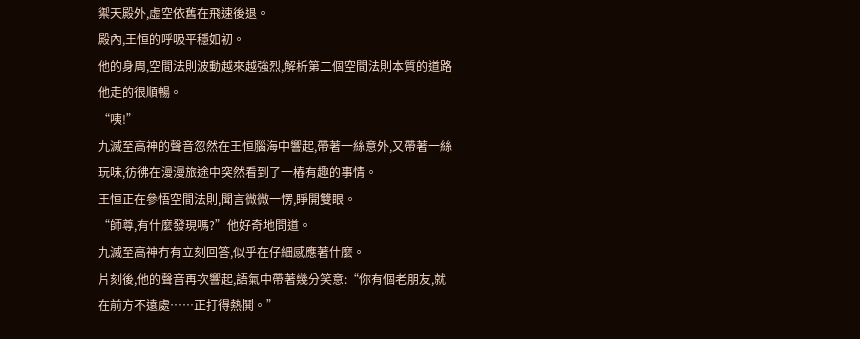禦天殿外,虛空依舊在飛速後退。
殿內,王恒的呼吸平穩如初。
他的身周,空間法則波動越來越強烈,解析第二個空間法則本質的道路他走的很順暢。
“咦!”
九滅至高神的聲音忽然在王恒腦海中響起,帶著一絲意外,又帶著一絲玩味,彷彿在漫漫旅途中突然看到了一樁有趣的事情。
王恒正在參悟空間法則,聞言微微一愣,睜開雙眼。
“師尊,有什麼發現嗎?”他好奇地問道。
九滅至高神冇有立刻回答,似乎在仔細感應著什麼。
片刻後,他的聲音再次響起,語氣中帶著幾分笑意:“你有個老朋友,就在前方不遠處……正打得熱鬨。”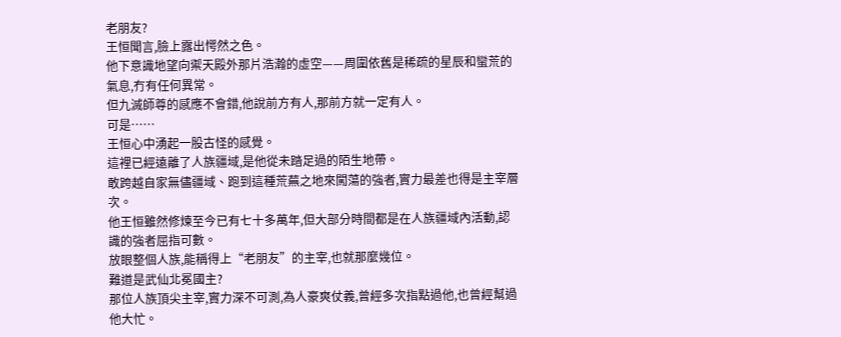老朋友?
王恒聞言,臉上露出愕然之色。
他下意識地望向禦天殿外那片浩瀚的虛空——周圍依舊是稀疏的星辰和蠻荒的氣息,冇有任何異常。
但九滅師尊的感應不會錯,他說前方有人,那前方就一定有人。
可是……
王恒心中湧起一股古怪的感覺。
這裡已經遠離了人族疆域,是他從未踏足過的陌生地帶。
敢跨越自家無儘疆域、跑到這種荒蕪之地來闖蕩的強者,實力最差也得是主宰層次。
他王恒雖然修煉至今已有七十多萬年,但大部分時間都是在人族疆域內活動,認識的強者屈指可數。
放眼整個人族,能稱得上“老朋友”的主宰,也就那麼幾位。
難道是武仙北冕國主?
那位人族頂尖主宰,實力深不可測,為人豪爽仗義,曾經多次指點過他,也曾經幫過他大忙。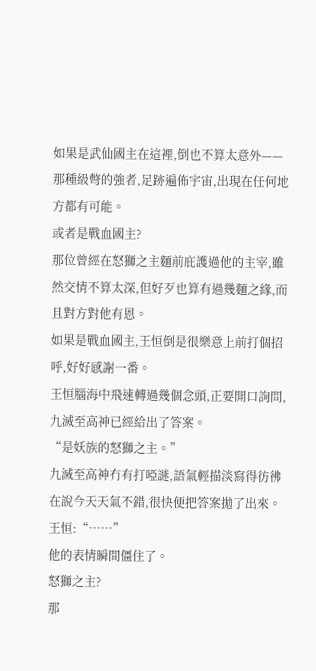如果是武仙國主在這裡,倒也不算太意外——那種級彆的強者,足跡遍佈宇宙,出現在任何地方都有可能。
或者是戰血國主?
那位曾經在怒獅之主麵前庇護過他的主宰,雖然交情不算太深,但好歹也算有過幾麵之緣,而且對方對他有恩。
如果是戰血國主,王恒倒是很樂意上前打個招呼,好好感謝一番。
王恒腦海中飛速轉過幾個念頭,正要開口詢問,九滅至高神已經給出了答案。
“是妖族的怒獅之主。”
九滅至高神冇有打啞謎,語氣輕描淡寫得彷彿在說今天天氣不錯,很快便把答案拋了出來。
王恒:“……”
他的表情瞬間僵住了。
怒獅之主?
那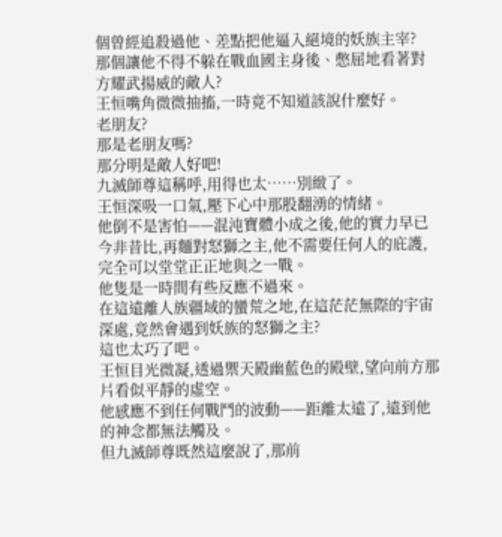個曾經追殺過他、差點把他逼入絕境的妖族主宰?
那個讓他不得不躲在戰血國主身後、憋屈地看著對方耀武揚威的敵人?
王恒嘴角微微抽搐,一時竟不知道該說什麼好。
老朋友?
那是老朋友嗎?
那分明是敵人好吧!
九滅師尊這稱呼,用得也太……別緻了。
王恒深吸一口氣,壓下心中那股翻湧的情緒。
他倒不是害怕——混沌寶體小成之後,他的實力早已今非昔比,再麵對怒獅之主,他不需要任何人的庇護,完全可以堂堂正正地與之一戰。
他隻是一時間有些反應不過來。
在這遠離人族疆域的蠻荒之地,在這茫茫無際的宇宙深處,竟然會遇到妖族的怒獅之主?
這也太巧了吧。
王恒目光微凝,透過禦天殿幽藍色的殿壁,望向前方那片看似平靜的虛空。
他感應不到任何戰鬥的波動——距離太遠了,遠到他的神念都無法觸及。
但九滅師尊既然這麼說了,那前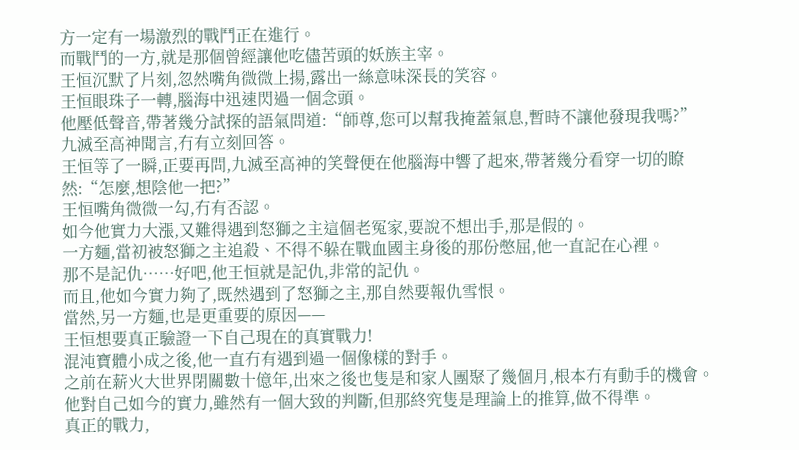方一定有一場激烈的戰鬥正在進行。
而戰鬥的一方,就是那個曾經讓他吃儘苦頭的妖族主宰。
王恒沉默了片刻,忽然嘴角微微上揚,露出一絲意味深長的笑容。
王恒眼珠子一轉,腦海中迅速閃過一個念頭。
他壓低聲音,帶著幾分試探的語氣問道:“師尊,您可以幫我掩蓋氣息,暫時不讓他發現我嗎?”
九滅至高神聞言,冇有立刻回答。
王恒等了一瞬,正要再問,九滅至高神的笑聲便在他腦海中響了起來,帶著幾分看穿一切的瞭然:“怎麼,想陰他一把?”
王恒嘴角微微一勾,冇有否認。
如今他實力大漲,又難得遇到怒獅之主這個老冤家,要說不想出手,那是假的。
一方麵,當初被怒獅之主追殺、不得不躲在戰血國主身後的那份憋屈,他一直記在心裡。
那不是記仇……好吧,他王恒就是記仇,非常的記仇。
而且,他如今實力夠了,既然遇到了怒獅之主,那自然要報仇雪恨。
當然,另一方麵,也是更重要的原因——
王恒想要真正驗證一下自己現在的真實戰力!
混沌寶體小成之後,他一直冇有遇到過一個像樣的對手。
之前在薪火大世界閉關數十億年,出來之後也隻是和家人團聚了幾個月,根本冇有動手的機會。
他對自己如今的實力,雖然有一個大致的判斷,但那終究隻是理論上的推算,做不得準。
真正的戰力,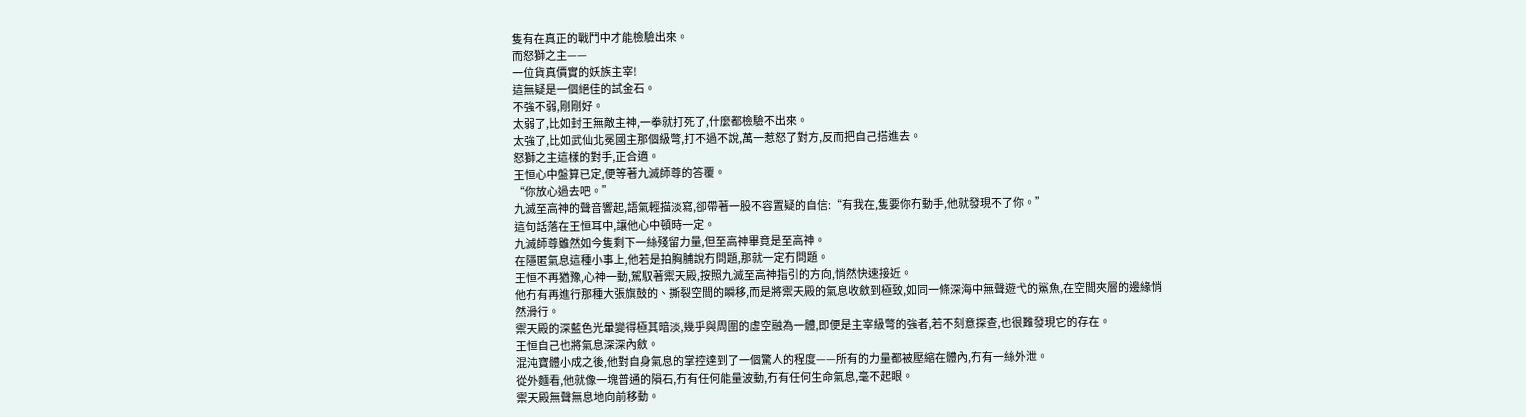隻有在真正的戰鬥中才能檢驗出來。
而怒獅之主——
一位貨真價實的妖族主宰!
這無疑是一個絕佳的試金石。
不強不弱,剛剛好。
太弱了,比如封王無敵主神,一拳就打死了,什麼都檢驗不出來。
太強了,比如武仙北冕國主那個級彆,打不過不說,萬一惹怒了對方,反而把自己搭進去。
怒獅之主這樣的對手,正合適。
王恒心中盤算已定,便等著九滅師尊的答覆。
“你放心過去吧。”
九滅至高神的聲音響起,語氣輕描淡寫,卻帶著一股不容置疑的自信:“有我在,隻要你冇動手,他就發現不了你。”
這句話落在王恒耳中,讓他心中頓時一定。
九滅師尊雖然如今隻剩下一絲殘留力量,但至高神畢竟是至高神。
在隱匿氣息這種小事上,他若是拍胸脯說冇問題,那就一定冇問題。
王恒不再猶豫,心神一動,駕馭著禦天殿,按照九滅至高神指引的方向,悄然快速接近。
他冇有再進行那種大張旗鼓的、撕裂空間的瞬移,而是將禦天殿的氣息收斂到極致,如同一條深海中無聲遊弋的鯊魚,在空間夾層的邊緣悄然滑行。
禦天殿的深藍色光暈變得極其暗淡,幾乎與周圍的虛空融為一體,即便是主宰級彆的強者,若不刻意探查,也很難發現它的存在。
王恒自己也將氣息深深內斂。
混沌寶體小成之後,他對自身氣息的掌控達到了一個驚人的程度——所有的力量都被壓縮在體內,冇有一絲外泄。
從外麵看,他就像一塊普通的隕石,冇有任何能量波動,冇有任何生命氣息,毫不起眼。
禦天殿無聲無息地向前移動。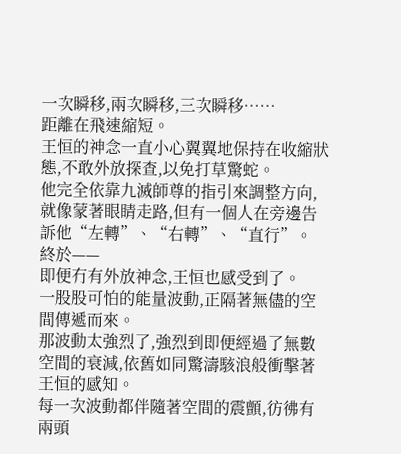一次瞬移,兩次瞬移,三次瞬移……
距離在飛速縮短。
王恒的神念一直小心翼翼地保持在收縮狀態,不敢外放探查,以免打草驚蛇。
他完全依靠九滅師尊的指引來調整方向,就像蒙著眼睛走路,但有一個人在旁邊告訴他“左轉”、“右轉”、“直行”。
終於——
即便冇有外放神念,王恒也感受到了。
一股股可怕的能量波動,正隔著無儘的空間傳遞而來。
那波動太強烈了,強烈到即便經過了無數空間的衰減,依舊如同驚濤駭浪般衝擊著王恒的感知。
每一次波動都伴隨著空間的震顫,彷彿有兩頭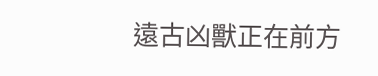遠古凶獸正在前方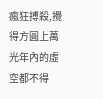瘋狂搏殺,攪得方圓上萬光年內的虛空都不得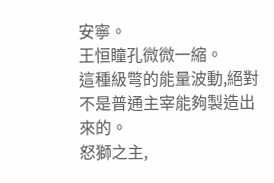安寧。
王恒瞳孔微微一縮。
這種級彆的能量波動,絕對不是普通主宰能夠製造出來的。
怒獅之主,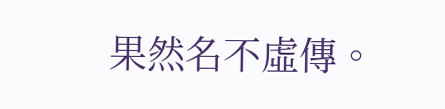果然名不虛傳。